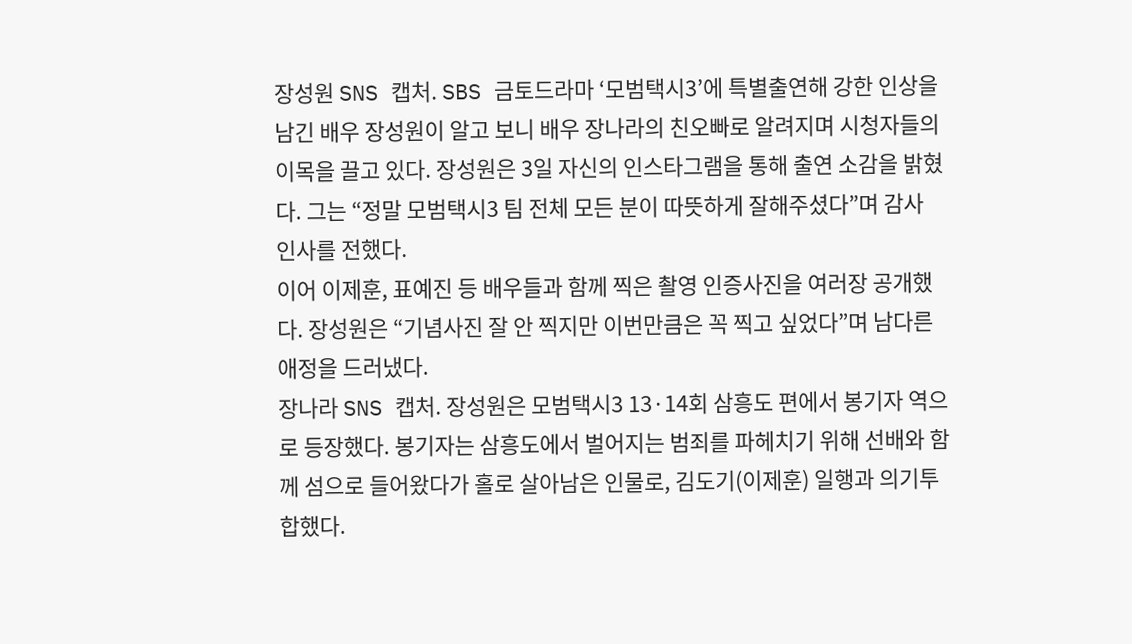장성원 SNS 캡처. SBS 금토드라마 ‘모범택시3’에 특별출연해 강한 인상을 남긴 배우 장성원이 알고 보니 배우 장나라의 친오빠로 알려지며 시청자들의 이목을 끌고 있다. 장성원은 3일 자신의 인스타그램을 통해 출연 소감을 밝혔다. 그는 “정말 모범택시3 팀 전체 모든 분이 따뜻하게 잘해주셨다”며 감사 인사를 전했다.
이어 이제훈, 표예진 등 배우들과 함께 찍은 촬영 인증사진을 여러장 공개했다. 장성원은 “기념사진 잘 안 찍지만 이번만큼은 꼭 찍고 싶었다”며 남다른 애정을 드러냈다.
장나라 SNS 캡처. 장성원은 모범택시3 13·14회 삼흥도 편에서 봉기자 역으로 등장했다. 봉기자는 삼흥도에서 벌어지는 범죄를 파헤치기 위해 선배와 함께 섬으로 들어왔다가 홀로 살아남은 인물로, 김도기(이제훈) 일행과 의기투합했다.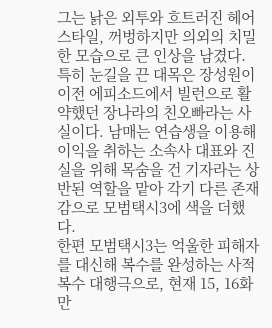그는 낡은 외투와 흐트러진 헤어스타일, 꺼벙하지만 의외의 치밀한 모습으로 큰 인상을 남겼다.
특히 눈길을 끈 대목은 장성원이 이전 에피소드에서 빌런으로 활약했던 장나라의 친오빠라는 사실이다. 남매는 연습생을 이용해 이익을 취하는 소속사 대표와 진실을 위해 목숨을 건 기자라는 상반된 역할을 맡아 각기 다른 존재감으로 모범택시3에 색을 더했다.
한편 모범택시3는 억울한 피해자를 대신해 복수를 완성하는 사적 복수 대행극으로, 현재 15, 16화만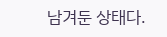남겨둔 상태다.